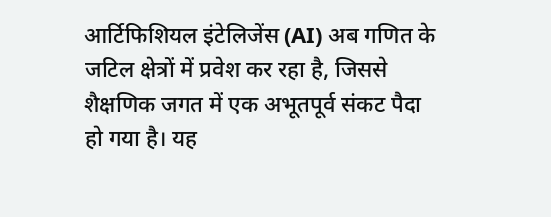आर्टिफिशियल इंटेलिजेंस (AI) अब गणित के जटिल क्षेत्रों में प्रवेश कर रहा है, जिससे शैक्षणिक जगत में एक अभूतपूर्व संकट पैदा हो गया है। यह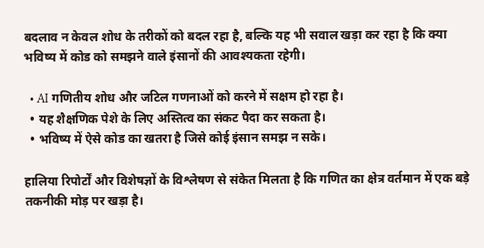बदलाव न केवल शोध के तरीकों को बदल रहा है, बल्कि यह भी सवाल खड़ा कर रहा है कि क्या भविष्य में कोड को समझने वाले इंसानों की आवश्यकता रहेगी।

  • AI गणितीय शोध और जटिल गणनाओं को करने में सक्षम हो रहा है।
  • यह शैक्षणिक पेशे के लिए अस्तित्व का संकट पैदा कर सकता है।
  • भविष्य में ऐसे कोड का खतरा है जिसे कोई इंसान समझ न सके।

हालिया रिपोर्टों और विशेषज्ञों के विश्लेषण से संकेत मिलता है कि गणित का क्षेत्र वर्तमान में एक बड़े तकनीकी मोड़ पर खड़ा है।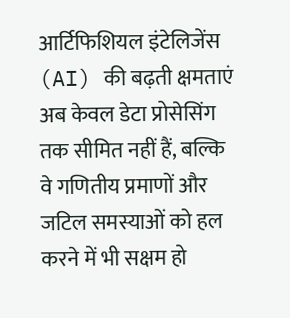आर्टिफिशियल इंटेलिजेंस (AI) की बढ़ती क्षमताएं अब केवल डेटा प्रोसेसिंग तक सीमित नहीं हैं, बल्कि वे गणितीय प्रमाणों और जटिल समस्याओं को हल करने में भी सक्षम हो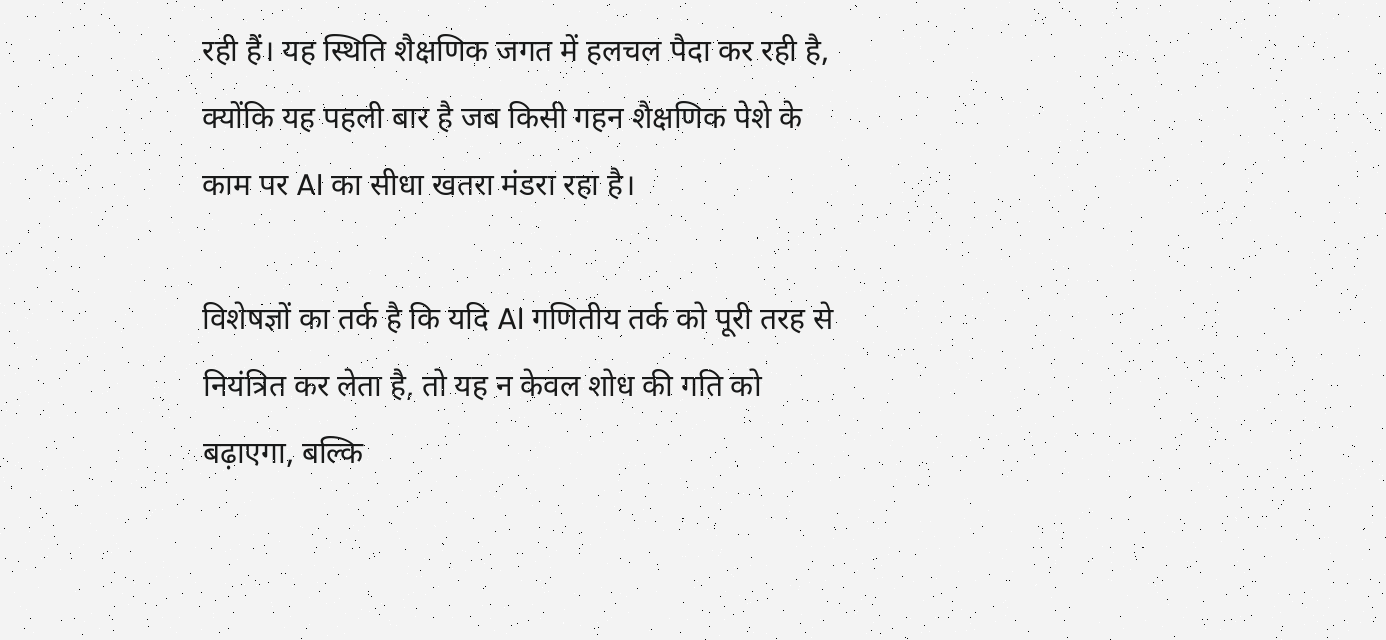रही हैं। यह स्थिति शैक्षणिक जगत में हलचल पैदा कर रही है, क्योंकि यह पहली बार है जब किसी गहन शैक्षणिक पेशे के काम पर AI का सीधा खतरा मंडरा रहा है।

विशेषज्ञों का तर्क है कि यदि AI गणितीय तर्क को पूरी तरह से नियंत्रित कर लेता है, तो यह न केवल शोध की गति को बढ़ाएगा, बल्कि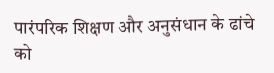पारंपरिक शिक्षण और अनुसंधान के ढांचे को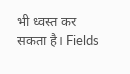भी ध्वस्त कर सकता है। Fields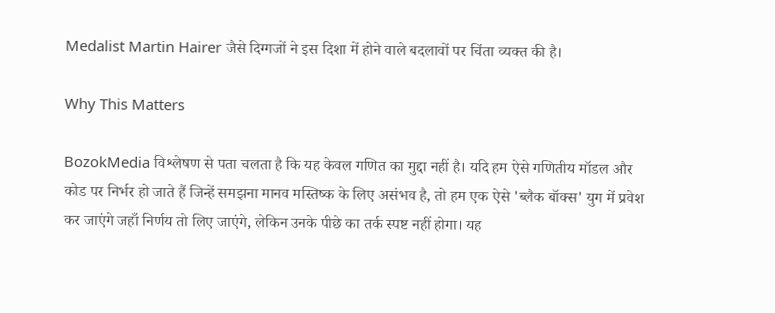Medalist Martin Hairer जैसे दिग्गजों ने इस दिशा में होने वाले बदलावों पर चिंता व्यक्त की है।

Why This Matters

BozokMedia विश्लेषण से पता चलता है कि यह केवल गणित का मुद्दा नहीं है। यदि हम ऐसे गणितीय मॉडल और कोड पर निर्भर हो जाते हैं जिन्हें समझना मानव मस्तिष्क के लिए असंभव है, तो हम एक ऐसे 'ब्लैक बॉक्स' युग में प्रवेश कर जाएंगे जहाँ निर्णय तो लिए जाएंगे, लेकिन उनके पीछे का तर्क स्पष्ट नहीं होगा। यह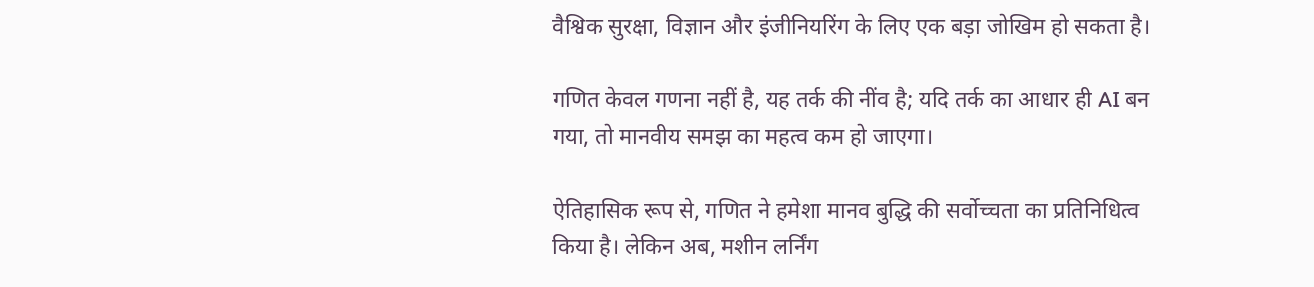वैश्विक सुरक्षा, विज्ञान और इंजीनियरिंग के लिए एक बड़ा जोखिम हो सकता है।

गणित केवल गणना नहीं है, यह तर्क की नींव है; यदि तर्क का आधार ही AI बन गया, तो मानवीय समझ का महत्व कम हो जाएगा।

ऐतिहासिक रूप से, गणित ने हमेशा मानव बुद्धि की सर्वोच्चता का प्रतिनिधित्व किया है। लेकिन अब, मशीन लर्निंग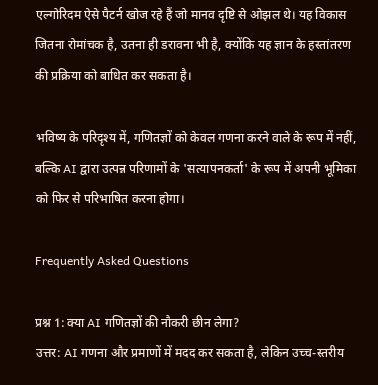एल्गोरिदम ऐसे पैटर्न खोज रहे हैं जो मानव दृष्टि से ओझल थे। यह विकास जितना रोमांचक है, उतना ही डरावना भी है, क्योंकि यह ज्ञान के हस्तांतरण की प्रक्रिया को बाधित कर सकता है।

भविष्य के परिदृश्य में, गणितज्ञों को केवल गणना करने वाले के रूप में नहीं, बल्कि AI द्वारा उत्पन्न परिणामों के 'सत्यापनकर्ता' के रूप में अपनी भूमिका को फिर से परिभाषित करना होगा।

Frequently Asked Questions

प्रश्न 1: क्या AI गणितज्ञों की नौकरी छीन लेगा?
उत्तर: AI गणना और प्रमाणों में मदद कर सकता है, लेकिन उच्च-स्तरीय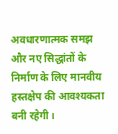अवधारणात्मक समझ और नए सिद्धांतों के निर्माण के लिए मानवीय हस्तक्षेप की आवश्यकता बनी रहेगी।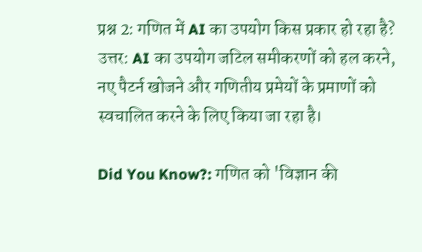प्रश्न 2: गणित में AI का उपयोग किस प्रकार हो रहा है?
उत्तर: AI का उपयोग जटिल समीकरणों को हल करने, नए पैटर्न खोजने और गणितीय प्रमेयों के प्रमाणों को स्वचालित करने के लिए किया जा रहा है।

Did You Know?: गणित को 'विज्ञान की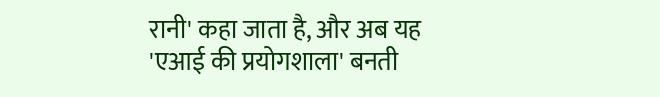रानी' कहा जाता है, और अब यह 'एआई की प्रयोगशाला' बनती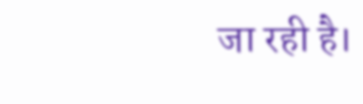जा रही है।